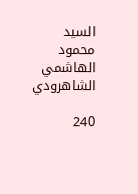السيد محمود الهاشمي الشاهرودي

240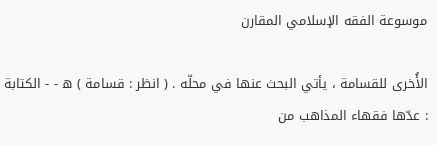موسوعة الفقه الإسلامي المقارن

الأُخرى للقسامة ، يأتي البحث عنها في محلّه . ( انظر : قسامة ) ه - - الكتابة : عدّها فقهاء المذاهب من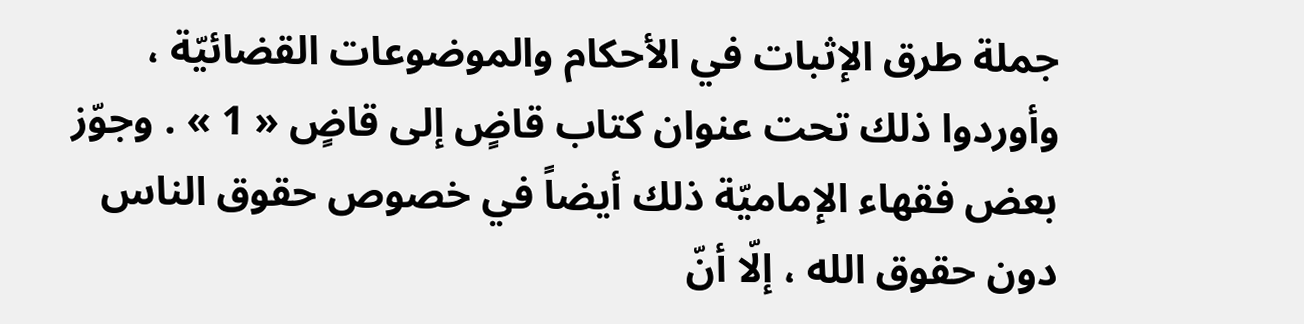جملة طرق الإثبات في الأحكام والموضوعات القضائيّة ، وأوردوا ذلك تحت عنوان كتاب قاضٍ إلى قاضٍ « 1 » . وجوّز بعض فقهاء الإماميّة ذلك أيضاً في خصوص حقوق الناس دون حقوق الله ، إلّا أنّ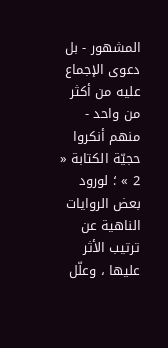المشهور - بل دعوى الإجماع عليه من أكثر من واحد - منهم أنكروا حجيّة الكتابة « 2 » ؛ لورود بعض الروايات الناهية عن ترتيب الأثر عليها ، وعلّل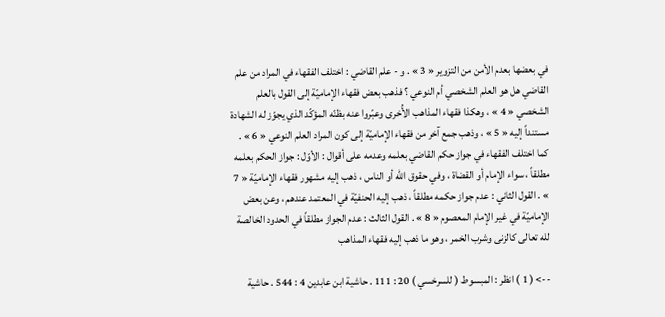في بعضها بعدم الأمن من التزوير « 3 » . و - علم القاضي : اختلف الفقهاء في المراد من علم القاضي هل هو العلم الشخصي أم النوعي ؟ فذهب بعض فقهاء الإماميّة إلى القول بالعلم الشخصي « 4 » ، وهكذا فقهاء المذاهب الأُخرى وعبّروا عنه بظنّه المؤكّد الذي يجوّز له الشهادة مستنداً إليه « 5 » ، وذهب جمع آخر من فقهاء الإماميّة إلى كون المراد العلم النوعي « 6 » . كما اختلف الفقهاء في جواز حكم القاضي بعلمه وعدمه على أقوال : الأوّل : جواز الحكم بعلمه مطلقاً ، سواء الإمام أو القضاة ، وفي حقوق الله أو الناس ، ذهب إليه مشهور فقهاء الإماميّة « 7 » . القول الثاني : عدم جواز حكمه مطلقاً ، ذهب إليه الحنفيّة في المعتمد عندهم ، وعن بعض الإماميّة في غير الإمام المعصوم « 8 » . القول الثالث : عدم الجواز مطلقاً في الحدود الخالصة لله تعالى كالزنى وشرب الخمر ، وهو ما ذهب إليه فقهاء المذاهب

--> ( 1 ) انظر : المبسوط ( للسرخسي ) 20 : 111 . حاشية ابن عابدين 4 : 544 . حاشية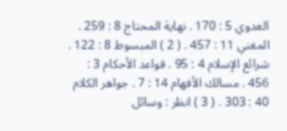العدوي 5 : 170 . نهاية المحتاج 8 : 259 . المغني 11 : 457 . ( 2 ) المبسوط 8 : 122 . شرائع الإسلام 4 : 95 . قواعد الأحكام 3 : 456 . مسالك الأفهام 14 : 7 . جواهر الكلام 40 : 303 . ( 3 ) انظر : وسائل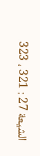الشيعة 27 : 321 ، 323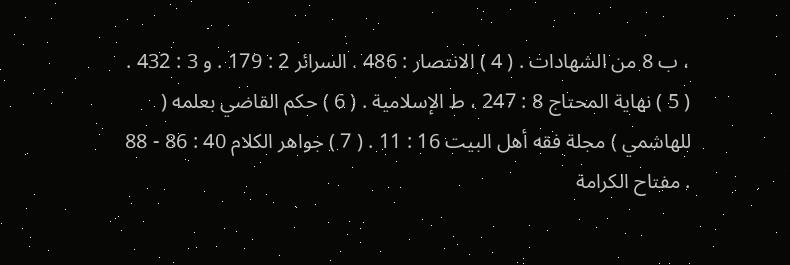، ب 8 من الشهادات . ( 4 ) الانتصار : 486 . السرائر 2 : 179 . و 3 : 432 . ( 5 ) نهاية المحتاج 8 : 247 ، ط الإسلامية . ( 6 ) حكم القاضي بعلمه ( للهاشمي ) مجلة فقه أهل البيت 16 : 11 . ( 7 ) جواهر الكلام 40 : 86 - 88 . مفتاح الكرامة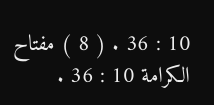10 : 36 . ( 8 ) مفتاح الكرامة 10 : 36 .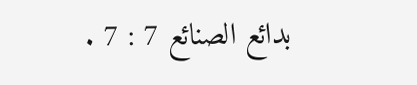بدائع الصنائع 7 : 7 .